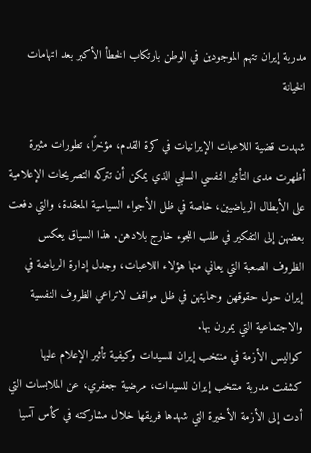مدربة إيران تتهم الموجودين في الوطن بارتكاب الخطأ الأكبر بعد اتهامات الخيانة

شهدت قضية اللاعبات الإيرانيات في كرة القدم، مؤخرًا، تطورات مثيرة أظهرت مدى التأثير النفسي السلبي الذي يمكن أن تتركه التصريحات الإعلامية على الأبطال الرياضيين، خاصة في ظل الأجواء السياسية المعقدة، والتي دفعت بعضهن إلى التفكير في طلب اللجوء خارج بلادهن. هذا السياق يعكس الظروف الصعبة التي يعاني منها هؤلاء اللاعبات، وجدل إدارة الرياضة في إيران حول حقوقهن وحمايتهن في ظل مواقف لاتراعي الظروف النفسية والاجتماعية التي يمررن بها.
كواليس الأزمة في منتخب إيران للسيدات وكيفية تأثير الإعلام عليها
كشفت مدربة منتخب إيران للسيدات، مرضية جعفري، عن الملابسات التي أدت إلى الأزمة الأخيرة التي شهدها فريقها خلال مشاركته في كأس آسيا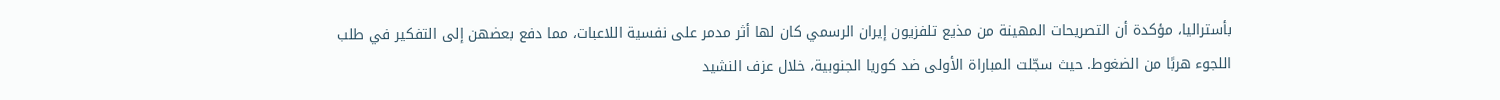بأستراليا، مؤكدة أن التصريحات المهينة من مذيع تلفزيون إيران الرسمي كان لها أثر مدمر على نفسية اللاعبات، مما دفع بعضهن إلى التفكير في طلب اللجوء هربًا من الضغوط. حيث سجّلت المباراة الأولى ضد كوريا الجنوبية، خلال عزف النشيد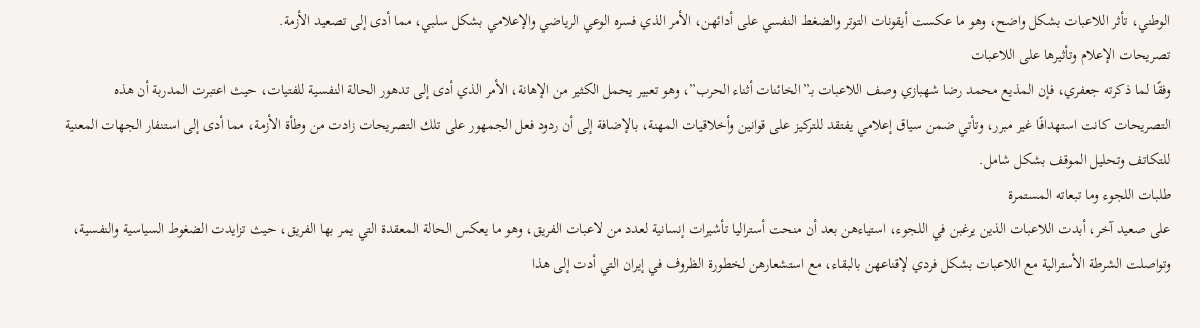الوطني، تأثر اللاعبات بشكل واضح، وهو ما عكست أيقونات التوتر والضغط النفسي على أدائهن، الأمر الذي فسره الوعي الرياضي والإعلامي بشكل سلبي، مما أدى إلى تصعيد الأزمة.
تصريحات الإعلام وتأثيرها على اللاعبات
وفقًا لما ذكرته جعفري، فإن المذيع محمد رضا شهبازي وصف اللاعبات بـ”الخائنات أثناء الحرب”، وهو تعبير يحمل الكثير من الإهانة، الأمر الذي أدى إلى تدهور الحالة النفسية للفتيات، حيث اعتبرت المدربة أن هذه التصريحات كانت استهدافًا غير مبرر، وتأتي ضمن سياق إعلامي يفتقد للتركيز على قوانين وأخلاقيات المهنة، بالإضافة إلى أن ردود فعل الجمهور على تلك التصريحات زادت من وطأة الأزمة، مما أدى إلى استنفار الجهات المعنية للتكاتف وتحليل الموقف بشكل شامل.
طلبات اللجوء وما تبعاته المستمرة
على صعيد آخر، أبدت اللاعبات الذين يرغبن في اللجوء، استياءهن بعد أن منحت أستراليا تأشيرات إنسانية لعدد من لاعبات الفريق، وهو ما يعكس الحالة المعقدة التي يمر بها الفريق، حيث تزايدت الضغوط السياسية والنفسية، وتواصلت الشرطة الأسترالية مع اللاعبات بشكل فردي لإقناعهن بالبقاء، مع استشعارهن لخطورة الظروف في إيران التي أدت إلى هذا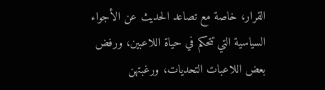القرار، خاصة مع تصاعد الحديث عن الأجواء السياسية التي تتحكم في حياة اللاعبين، ورفض بعض اللاعبات التحديات، ورغبتهن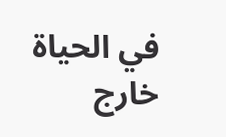في الحياة خارج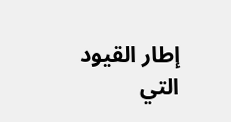إطار القيود التي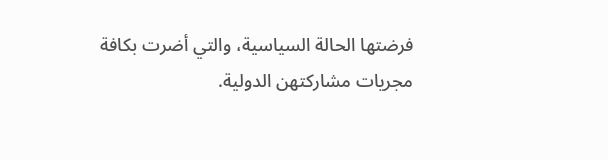فرضتها الحالة السياسية، والتي أضرت بكافة مجريات مشاركتهن الدولية.